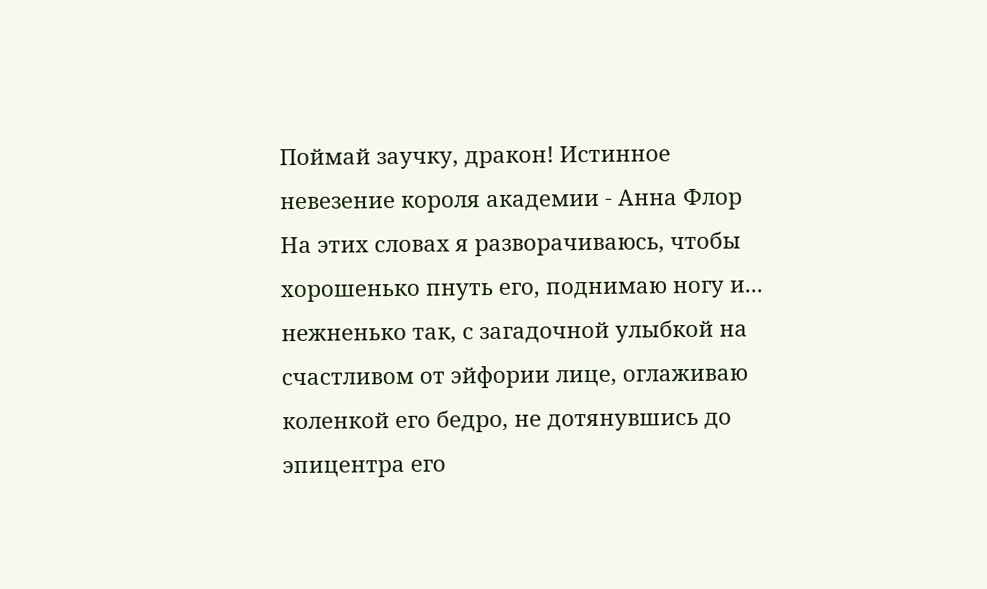Поймай заучку, дракон! Истинное невезение короля академии - Анна Флор
На этих словах я разворачиваюсь, чтобы хорошенько пнуть его, поднимаю ногу и... нежненько так, с загадочной улыбкой на счастливом от эйфории лице, оглаживаю коленкой его бедро, не дотянувшись до эпицентра его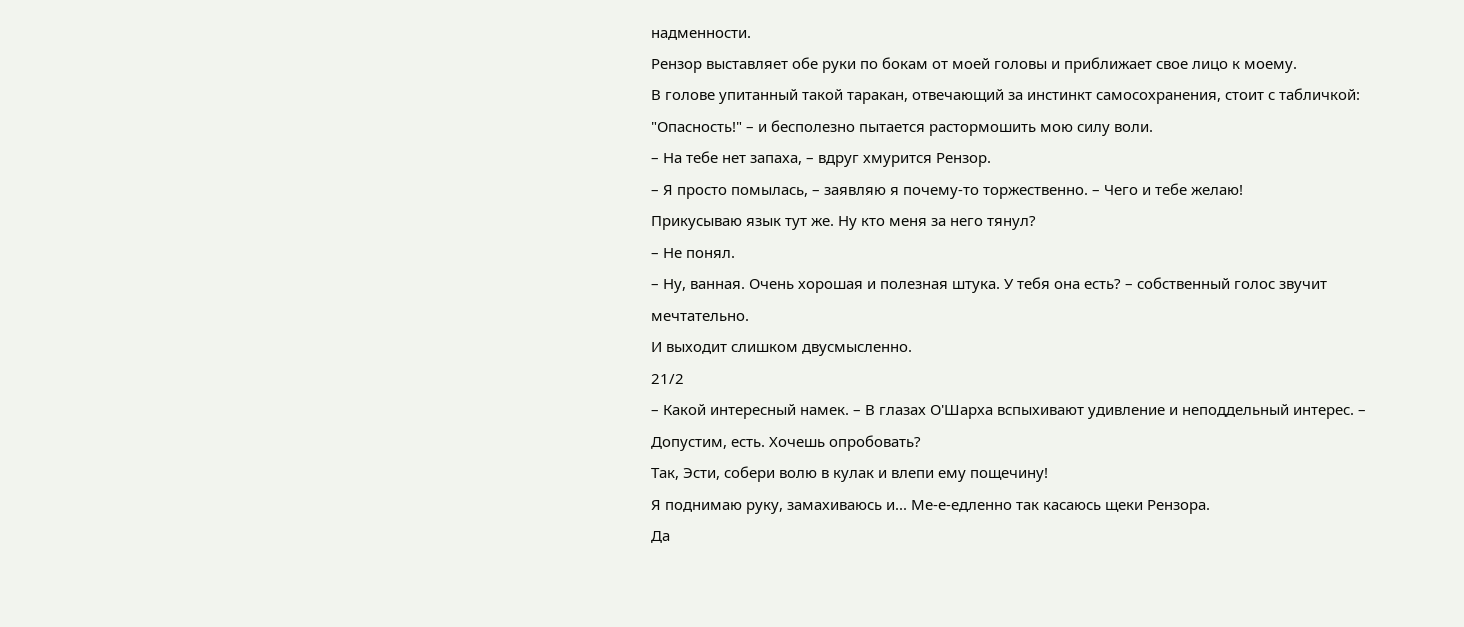надменности.
Рензор выставляет обе руки по бокам от моей головы и приближает свое лицо к моему.
В голове упитанный такой таракан, отвечающий за инстинкт самосохранения, стоит с табличкой: "Опасность!" – и бесполезно пытается растормошить мою силу воли.
– На тебе нет запаха, – вдруг хмурится Рензор.
– Я просто помылась, – заявляю я почему-то торжественно. – Чего и тебе желаю!
Прикусываю язык тут же. Ну кто меня за него тянул?
– Не понял.
– Ну, ванная. Очень хорошая и полезная штука. У тебя она есть? – собственный голос звучит мечтательно.
И выходит слишком двусмысленно.
21/2
– Какой интересный намек. – В глазах О'Шарха вспыхивают удивление и неподдельный интерес. – Допустим, есть. Хочешь опробовать?
Так, Эсти, собери волю в кулак и влепи ему пощечину!
Я поднимаю руку, замахиваюсь и... Ме-е-едленно так касаюсь щеки Рензора.
Да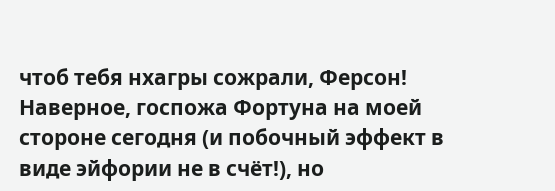чтоб тебя нхагры сожрали, Ферсон!
Наверное, госпожа Фортуна на моей стороне сегодня (и побочный эффект в виде эйфории не в счёт!), но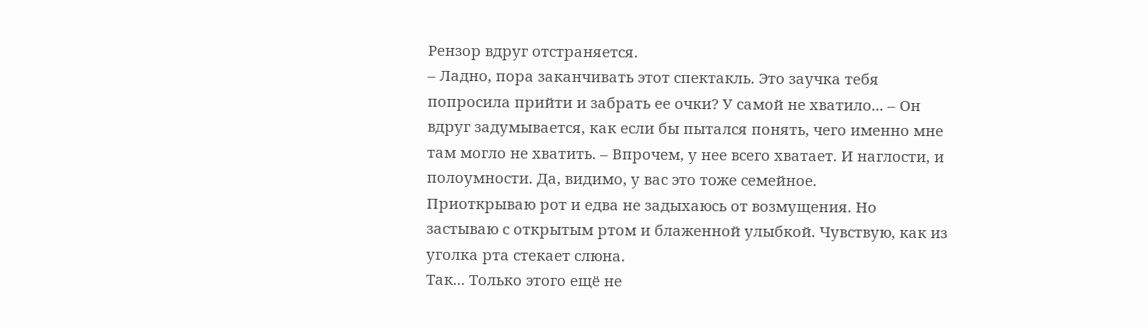Рензор вдруг отстраняется.
– Ладно, пора заканчивать этот спектакль. Это заучка тебя попросила прийти и забрать ее очки? У самой не хватило... – Он вдруг задумывается, как если бы пытался понять, чего именно мне там могло не хватить. – Впрочем, у нее всего хватает. И наглости, и полоумности. Да, видимо, у вас это тоже семейное.
Приоткрываю рот и едва не задыхаюсь от возмущения. Но застываю с открытым ртом и блаженной улыбкой. Чувствую, как из уголка рта стекает слюна.
Так... Только этого ещё не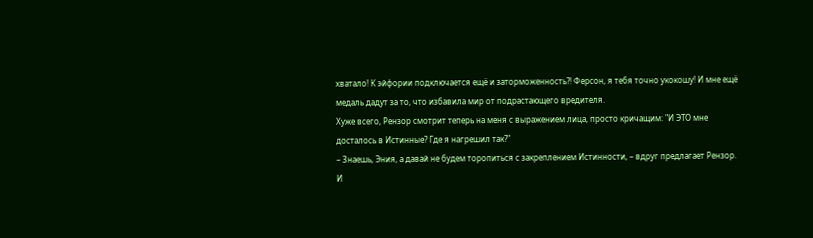хватало! К эйфории подключается ещё и заторможенность?! Ферсон, я тебя точно укокошу! И мне ещё медаль дадут за то, что избавила мир от подрастающего вредителя.
Хуже всего, Рензор смотрит теперь на меня с выражением лица, просто кричащим: "И ЭТО мне досталось в Истинные? Где я нагрешил так?"
– Знаешь, Эния, а давай не будем торопиться с закреплением Истинности, – вдруг предлагает Рензор.
И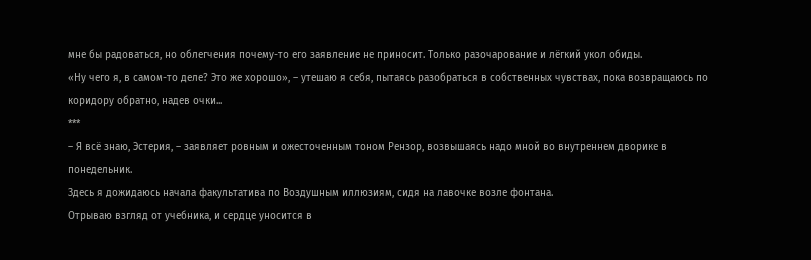мне бы радоваться, но облегчения почему-то его заявление не приносит. Только разочарование и лёгкий укол обиды.
«Ну чего я, в самом-то деле? Это же хорошо», – утешаю я себя, пытаясь разобраться в собственных чувствах, пока возвращаюсь по коридору обратно, надев очки...
***
– Я всё знаю, Эстерия, – заявляет ровным и ожесточенным тоном Рензор, возвышаясь надо мной во внутреннем дворике в понедельник.
Здесь я дожидаюсь начала факультатива по Воздушным иллюзиям, сидя на лавочке возле фонтана.
Отрываю взгляд от учебника, и сердце уносится в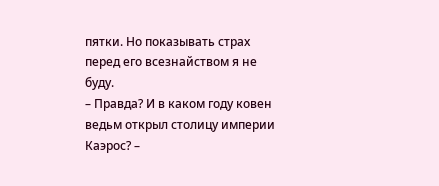пятки. Но показывать страх перед его всезнайством я не буду.
– Правда? И в каком году ковен ведьм открыл столицу империи Каэрос? –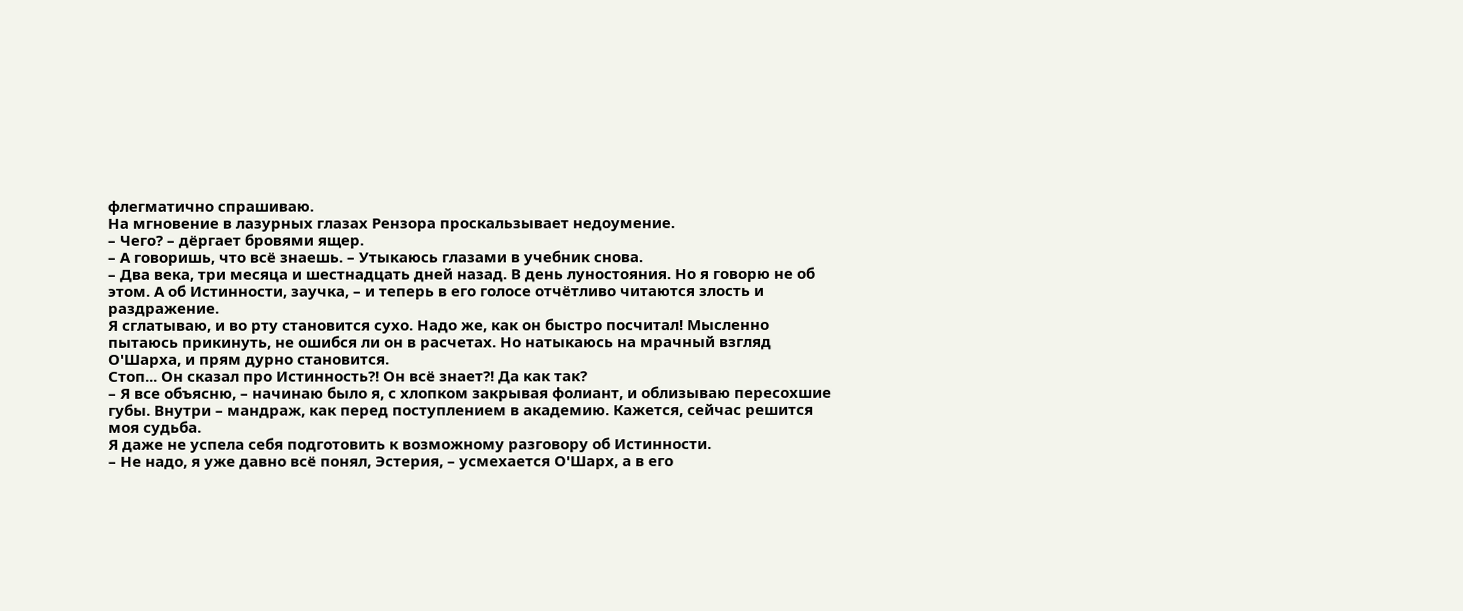флегматично спрашиваю.
На мгновение в лазурных глазах Рензора проскальзывает недоумение.
– Чего? – дёргает бровями ящер.
– А говоришь, что всё знаешь. – Утыкаюсь глазами в учебник снова.
– Два века, три месяца и шестнадцать дней назад. В день луностояния. Но я говорю не об этом. А об Истинности, заучка, – и теперь в его голосе отчётливо читаются злость и раздражение.
Я сглатываю, и во рту становится сухо. Надо же, как он быстро посчитал! Мысленно пытаюсь прикинуть, не ошибся ли он в расчетах. Но натыкаюсь на мрачный взгляд О'Шарха, и прям дурно становится.
Стоп... Он сказал про Истинность?! Он всё знает?! Да как так?
– Я все объясню, – начинаю было я, с хлопком закрывая фолиант, и облизываю пересохшие губы. Внутри – мандраж, как перед поступлением в академию. Кажется, сейчас решится моя судьба.
Я даже не успела себя подготовить к возможному разговору об Истинности.
– Не надо, я уже давно всё понял, Эстерия, – усмехается О'Шарх, а в его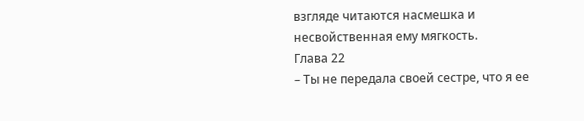взгляде читаются насмешка и несвойственная ему мягкость.
Глава 22
– Ты не передала своей сестре, что я ее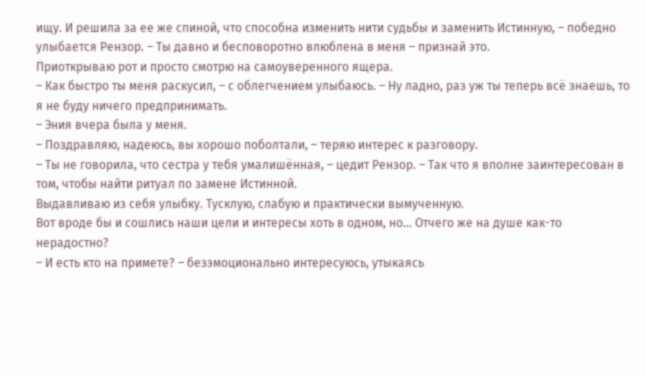ищу. И решила за ее же спиной, что способна изменить нити судьбы и заменить Истинную, – победно улыбается Рензор. – Ты давно и бесповоротно влюблена в меня – признай это.
Приоткрываю рот и просто смотрю на самоуверенного ящера.
– Как быстро ты меня раскусил, – с облегчением улыбаюсь. – Ну ладно, раз уж ты теперь всё знаешь, то я не буду ничего предпринимать.
– Эния вчера была у меня.
– Поздравляю, надеюсь, вы хорошо поболтали, – теряю интерес к разговору.
– Ты не говорила, что сестра у тебя умалишённая, – цедит Рензор. – Так что я вполне заинтересован в том, чтобы найти ритуал по замене Истинной.
Выдавливаю из себя улыбку. Тусклую, слабую и практически вымученную.
Вот вроде бы и сошлись наши цели и интересы хоть в одном, но... Отчего же на душе как-то нерадостно?
– И есть кто на примете? – безэмоционально интересуюсь, утыкаясь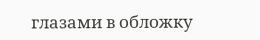глазами в обложку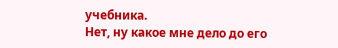учебника.
Нет, ну какое мне дело до его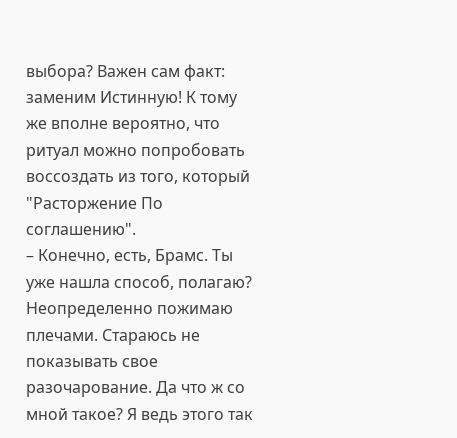выбора? Важен сам факт: заменим Истинную! К тому же вполне вероятно, что ритуал можно попробовать воссоздать из того, который "Расторжение По соглашению".
– Конечно, есть, Брамс. Ты уже нашла способ, полагаю?
Неопределенно пожимаю плечами. Стараюсь не показывать свое разочарование. Да что ж со мной такое? Я ведь этого так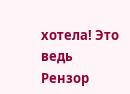хотела! Это ведь Рензор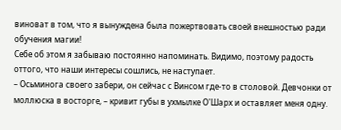виноват в том, что я вынуждена была пожертвовать своей внешностью ради обучения магии!
Себе об этом я забываю постоянно напоминать. Видимо, поэтому радость оттого, что наши интересы сошлись, не наступает.
– Осьминога своего забери, он сейчас с Винсом где-то в столовой. Девчонки от моллюска в восторге, – кривит губы в ухмылке О'Шарх и оставляет меня одну.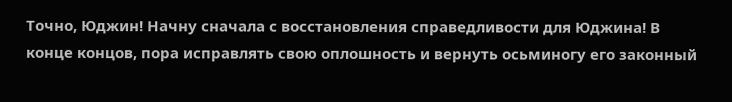Точно, Юджин! Начну сначала с восстановления справедливости для Юджина! В конце концов, пора исправлять свою оплошность и вернуть осьминогу его законный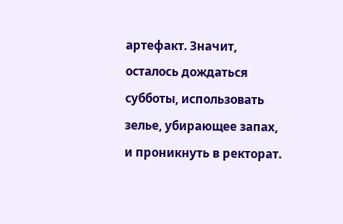артефакт. Значит, осталось дождаться субботы, использовать зелье, убирающее запах, и проникнуть в ректорат.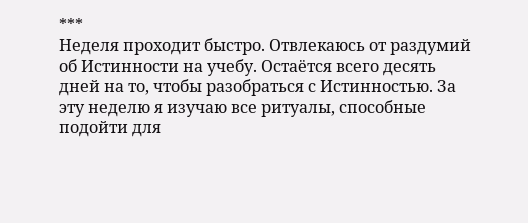***
Неделя проходит быстро. Отвлекаюсь от раздумий об Истинности на учебу. Остаётся всего десять дней на то, чтобы разобраться с Истинностью. За эту неделю я изучаю все ритуалы, способные подойти для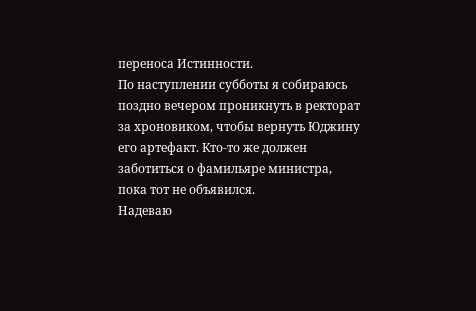переноса Истинности.
По наступлении субботы я собираюсь поздно вечером проникнуть в ректорат за хроновиком, чтобы вернуть Юджину его артефакт. Кто-то же должен заботиться о фамильяре министра, пока тот не объявился.
Надеваю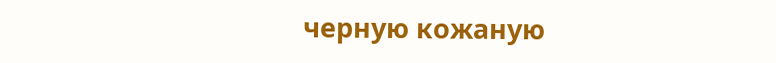черную кожаную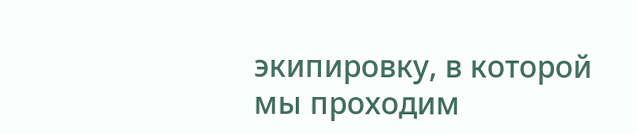экипировку, в которой мы проходим